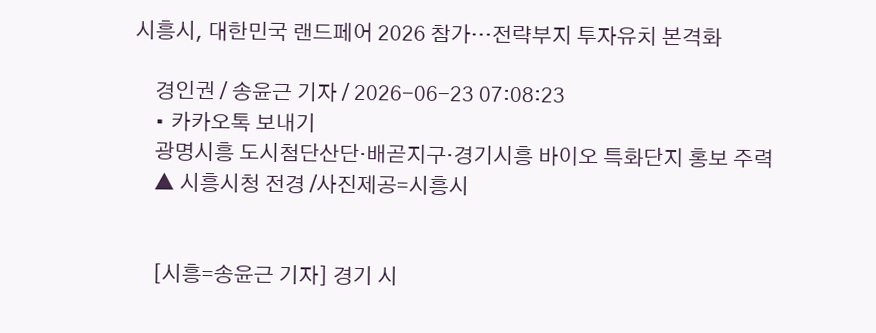시흥시, 대한민국 랜드페어 2026 참가…전략부지 투자유치 본격화

    경인권 / 송윤근 기자 / 2026-06-23 07:08:23
    • 카카오톡 보내기
    광명시흥 도시첨단산단·배곧지구·경기시흥 바이오 특화단지 홍보 주력
    ▲ 시흥시청 전경 /사진제공=시흥시


    [시흥=송윤근 기자] 경기 시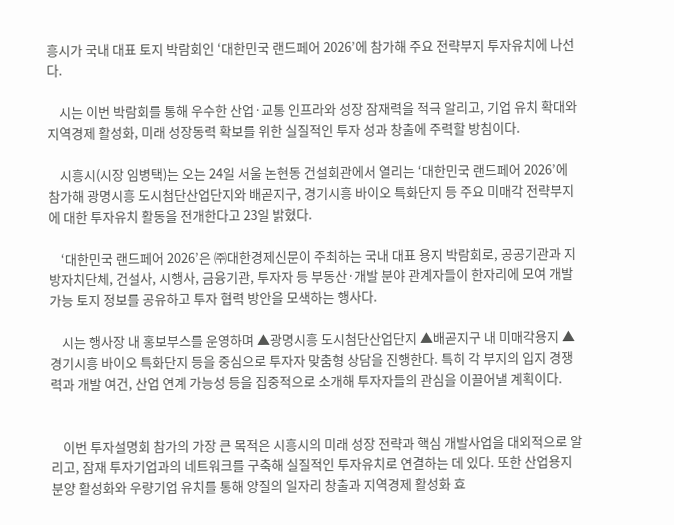흥시가 국내 대표 토지 박람회인 ‘대한민국 랜드페어 2026’에 참가해 주요 전략부지 투자유치에 나선다.

    시는 이번 박람회를 통해 우수한 산업·교통 인프라와 성장 잠재력을 적극 알리고, 기업 유치 확대와 지역경제 활성화, 미래 성장동력 확보를 위한 실질적인 투자 성과 창출에 주력할 방침이다.

    시흥시(시장 임병택)는 오는 24일 서울 논현동 건설회관에서 열리는 ‘대한민국 랜드페어 2026’에 참가해 광명시흥 도시첨단산업단지와 배곧지구, 경기시흥 바이오 특화단지 등 주요 미매각 전략부지에 대한 투자유치 활동을 전개한다고 23일 밝혔다.

    ‘대한민국 랜드페어 2026’은 ㈜대한경제신문이 주최하는 국내 대표 용지 박람회로, 공공기관과 지방자치단체, 건설사, 시행사, 금융기관, 투자자 등 부동산·개발 분야 관계자들이 한자리에 모여 개발 가능 토지 정보를 공유하고 투자 협력 방안을 모색하는 행사다.

    시는 행사장 내 홍보부스를 운영하며 ▲광명시흥 도시첨단산업단지 ▲배곧지구 내 미매각용지 ▲경기시흥 바이오 특화단지 등을 중심으로 투자자 맞춤형 상담을 진행한다. 특히 각 부지의 입지 경쟁력과 개발 여건, 산업 연계 가능성 등을 집중적으로 소개해 투자자들의 관심을 이끌어낼 계획이다.


    이번 투자설명회 참가의 가장 큰 목적은 시흥시의 미래 성장 전략과 핵심 개발사업을 대외적으로 알리고, 잠재 투자기업과의 네트워크를 구축해 실질적인 투자유치로 연결하는 데 있다. 또한 산업용지 분양 활성화와 우량기업 유치를 통해 양질의 일자리 창출과 지역경제 활성화 효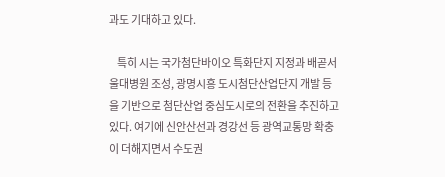과도 기대하고 있다.

    특히 시는 국가첨단바이오 특화단지 지정과 배곧서울대병원 조성, 광명시흥 도시첨단산업단지 개발 등을 기반으로 첨단산업 중심도시로의 전환을 추진하고 있다. 여기에 신안산선과 경강선 등 광역교통망 확충이 더해지면서 수도권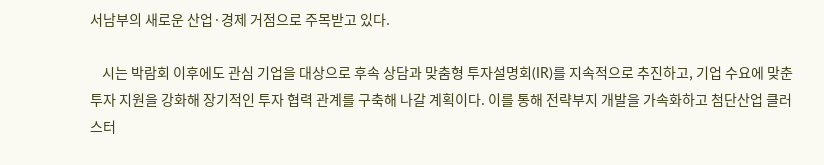서남부의 새로운 산업·경제 거점으로 주목받고 있다.

    시는 박람회 이후에도 관심 기업을 대상으로 후속 상담과 맞춤형 투자설명회(IR)를 지속적으로 추진하고, 기업 수요에 맞춘 투자 지원을 강화해 장기적인 투자 협력 관계를 구축해 나갈 계획이다. 이를 통해 전략부지 개발을 가속화하고 첨단산업 클러스터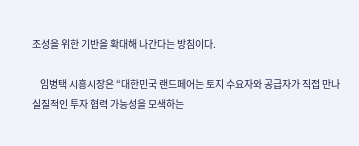조성을 위한 기반을 확대해 나간다는 방침이다.

    임병택 시흥시장은 “대한민국 랜드페어는 토지 수요자와 공급자가 직접 만나 실질적인 투자 협력 가능성을 모색하는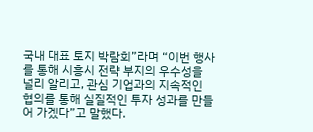국내 대표 토지 박람회”라며 “이번 행사를 통해 시흥시 전략 부지의 우수성을 널리 알리고, 관심 기업과의 지속적인 협의를 통해 실질적인 투자 성과를 만들어 가겠다”고 말했다.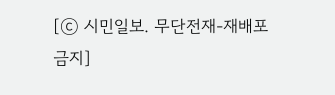[ⓒ 시민일보. 무단전재-재배포 금지]